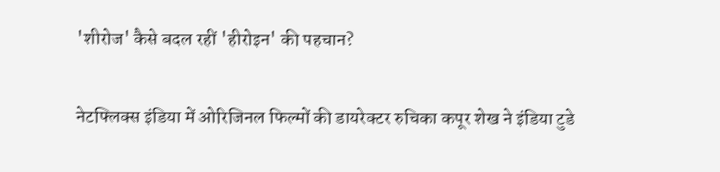'शीरोज' कैसे बदल रहीं 'हीरोइन' की पहचान?

नेटफ्लिक्स इंडिया में ओरिजिनल फिल्मों की डायरेक्टर रुचिका कपूर शेख ने इंडिया टुडे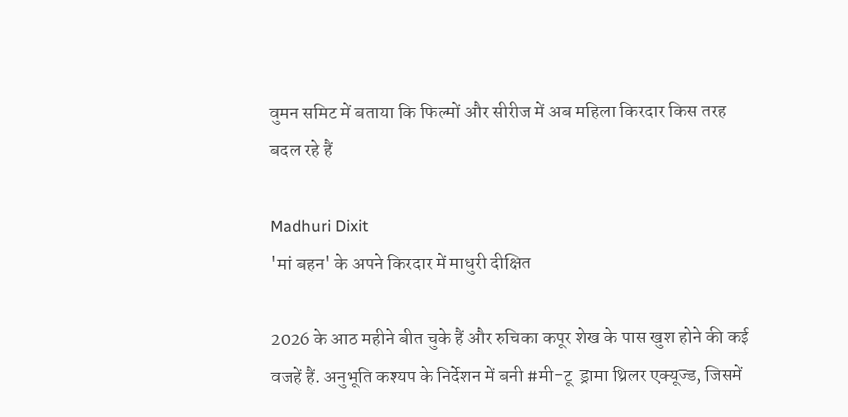वुमन समिट में बताया कि फिल्मों और सीरीज में अब महिला किरदार किस तरह बदल रहे हैं

Madhuri Dixit
'मां बहन' के अपने किरदार में माधुरी दीक्षित

2026 के आठ महीने बीत चुके हैं और रुचिका कपूर शेख के पास खुश होने की कई वजहें हैं. अनुभूति कश्यप के निर्देशन में बनी #मी-टू  ड्रामा थ्रिलर एक्यूज्ड, जिसमें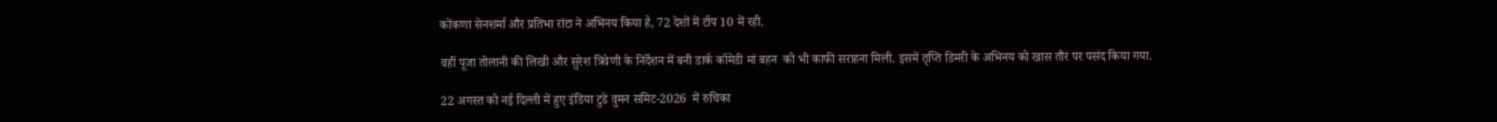कोंकणा सेनशर्मा और प्रतिभा रांटा ने अभिनय किया है, 72 देशों में टॉप 10 में रही.

वहीं पूजा तोलानी की लिखी और सुरेश त्रिवेणी के निर्देशन में बनी डार्क कॉमेडी मां बहन  को भी काफी सराहना मिली. इसमें तृप्ति डिमरी के अभिनय को खास तौर पर पसंद किया गया.

22 अगस्त को नई दिल्ली में हुए इंडिया टुडे वुमन समिट-2026  में रुचिका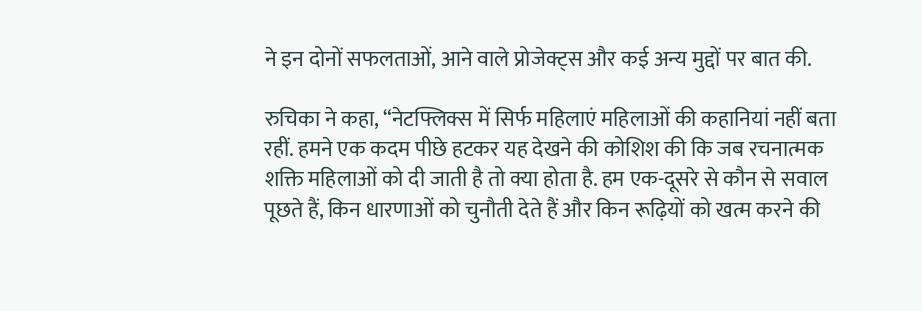ने इन दोनों सफलताओं, आने वाले प्रोजेक्ट्स और कई अन्य मुद्दों पर बात की.

रुचिका ने कहा, “नेटफ्लिक्स में सिर्फ महिलाएं महिलाओं की कहानियां नहीं बता रहीं. हमने एक कदम पीछे हटकर यह देखने की कोशिश की कि जब रचनात्मक शक्ति महिलाओं को दी जाती है तो क्या होता है. हम एक-दूसरे से कौन से सवाल पूछते हैं, किन धारणाओं को चुनौती देते हैं और किन रूढ़ियों को खत्म करने की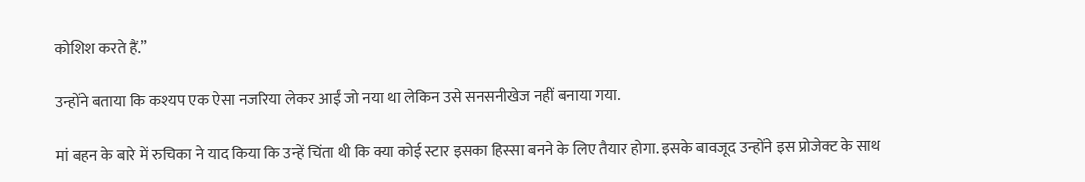कोशिश करते हैं.”

उन्होंने बताया कि कश्यप एक ऐसा नजरिया लेकर आईं जो नया था लेकिन उसे सनसनीखेज नहीं बनाया गया.

मां बहन के बारे में रुचिका ने याद किया कि उन्हें चिंता थी कि क्या कोई स्टार इसका हिस्सा बनने के लिए तैयार होगा. इसके बावजूद उन्होंने इस प्रोजेक्ट के साथ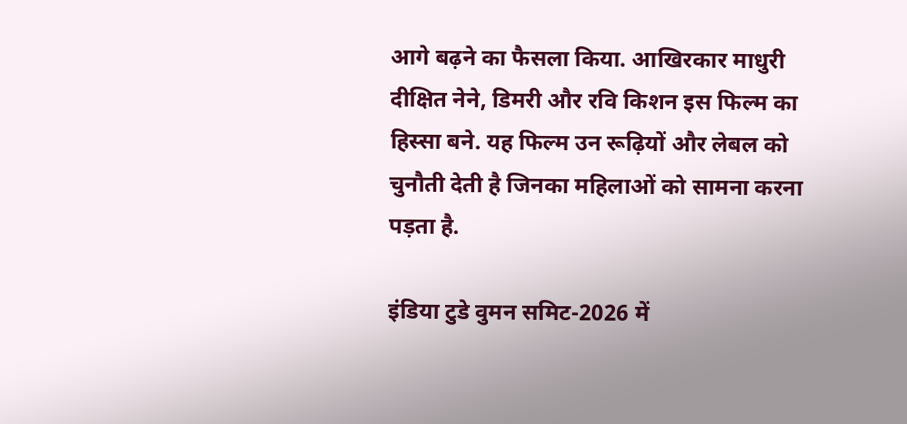आगे बढ़ने का फैसला किया. आखिरकार माधुरी दीक्षित नेने, डिमरी और रवि किशन इस फिल्म का हिस्सा बने. यह फिल्म उन रूढ़ियों और लेबल को चुनौती देती है जिनका महिलाओं को सामना करना पड़ता है.

इंडिया टुडे वुमन समिट-2026 में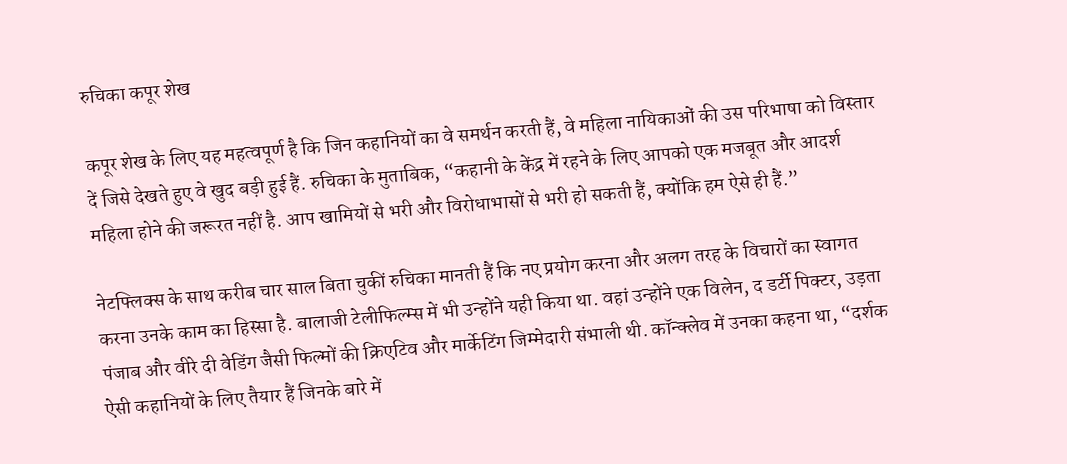रुचिका कपूर शेख

कपूर शेख के लिए यह महत्वपूर्ण है कि जिन कहानियों का वे समर्थन करती हैं, वे महिला नायिकाओं की उस परिभाषा को विस्तार दें जिसे देखते हुए वे खुद बड़ी हुई हैं. रुचिका के मुताबिक, “कहानी के केंद्र में रहने के लिए आपको एक मजबूत और आदर्श महिला होने की जरूरत नहीं है. आप खामियों से भरी और विरोधाभासों से भरी हो सकती हैं, क्योंकि हम ऐसे ही हैं.”

नेटफ्लिक्स के साथ करीब चार साल बिता चुकीं रुचिका मानती हैं कि नए प्रयोग करना और अलग तरह के विचारों का स्वागत करना उनके काम का हिस्सा है. बालाजी टेलीफिल्म्स में भी उन्होंने यही किया था. वहां उन्होंने एक विलेन, द डर्टी पिक्टर, उड़ता पंजाब और वीरे दी वेडिंग जैसी फिल्मों की क्रिएटिव और मार्केटिंग जिम्मेदारी संभाली थी. कॉन्क्लेव में उनका कहना था, “दर्शक ऐसी कहानियों के लिए तैयार हैं जिनके बारे में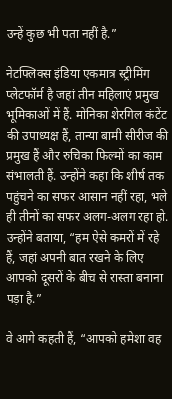उन्हें कुछ भी पता नहीं है.”

नेटफ्लिक्स इंडिया एकमात्र स्ट्रीमिंग प्लेटफॉर्म है जहां तीन महिलाएं प्रमुख भूमिकाओं में हैं. मोनिका शेरगिल कंटेंट की उपाध्यक्ष हैं, तान्या बामी सीरीज की प्रमुख हैं और रुचिका फिल्मों का काम संभालती हैं. उन्होंने कहा कि शीर्ष तक पहुंचने का सफर आसान नहीं रहा, भले ही तीनों का सफर अलग-अलग रहा हो. उन्होंने बताया, “हम ऐसे कमरों में रहे हैं, जहां अपनी बात रखने के लिए आपको दूसरों के बीच से रास्ता बनाना पड़ा है.”

वे आगे कहती हैं, “आपको हमेशा वह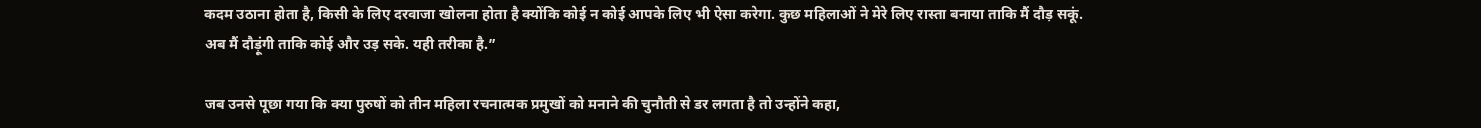कदम उठाना होता है, किसी के लिए दरवाजा खोलना होता है क्योंकि कोई न कोई आपके लिए भी ऐसा करेगा. कुछ महिलाओं ने मेरे लिए रास्ता बनाया ताकि मैं दौड़ सकूं. अब मैं दौड़ूंगी ताकि कोई और उड़ सके. यही तरीका है.”

जब उनसे पूछा गया कि क्या पुरुषों को तीन महिला रचनात्मक प्रमुखों को मनाने की चुनौती से डर लगता है तो उन्होंने कहा,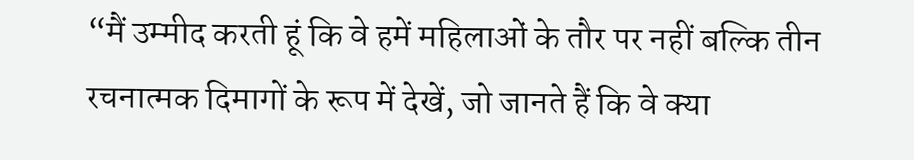“मैं उम्मीद करती हूं कि वे हमें महिलाओं के तौर पर नहीं बल्कि तीन रचनात्मक दिमागों के रूप में देखें, जो जानते हैं कि वे क्या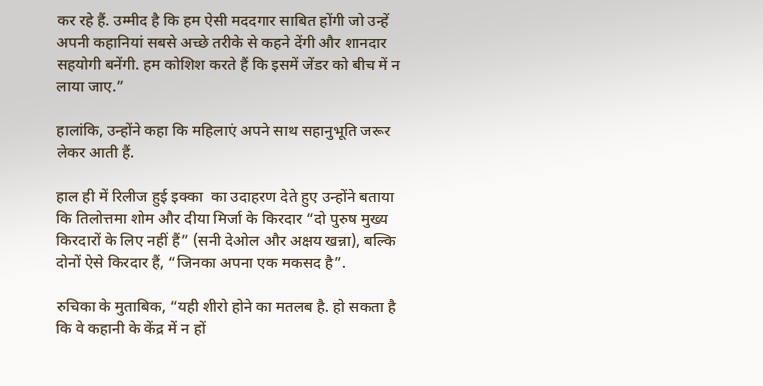कर रहे हैं. उम्मीद है कि हम ऐसी मददगार साबित होंगी जो उन्हें अपनी कहानियां सबसे अच्छे तरीके से कहने देंगी और शानदार सहयोगी बनेंगी. हम कोशिश करते हैं कि इसमें जेंडर को बीच में न लाया जाए.”

हालांकि, उन्होंने कहा कि महिलाएं अपने साथ सहानुभूति जरूर लेकर आती हैं.

हाल ही में रिलीज हुई इक्का  का उदाहरण देते हुए उन्होंने बताया कि तिलोत्तमा शोम और दीया मिर्जा के किरदार “दो पुरुष मुख्य किरदारों के लिए नहीं हैं” (सनी देओल और अक्षय खन्ना), बल्कि दोनों ऐसे किरदार हैं, “जिनका अपना एक मकसद है”.

रुचिका के मुताबिक, “यही शीरो होने का मतलब है. हो सकता है कि वे कहानी के केंद्र में न हों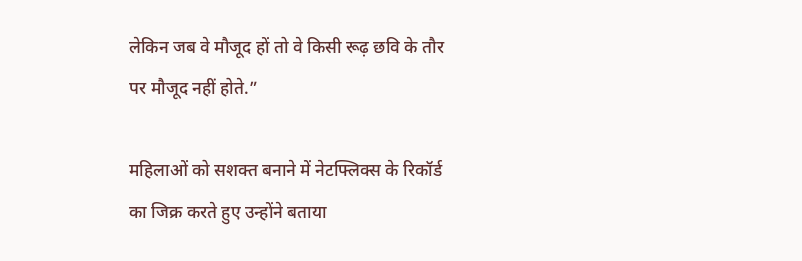लेकिन जब वे मौजूद हों तो वे किसी रूढ़ छवि के तौर पर मौजूद नहीं होते.”

महिलाओं को सशक्त बनाने में नेटफ्लिक्स के रिकॉर्ड का जिक्र करते हुए उन्होंने बताया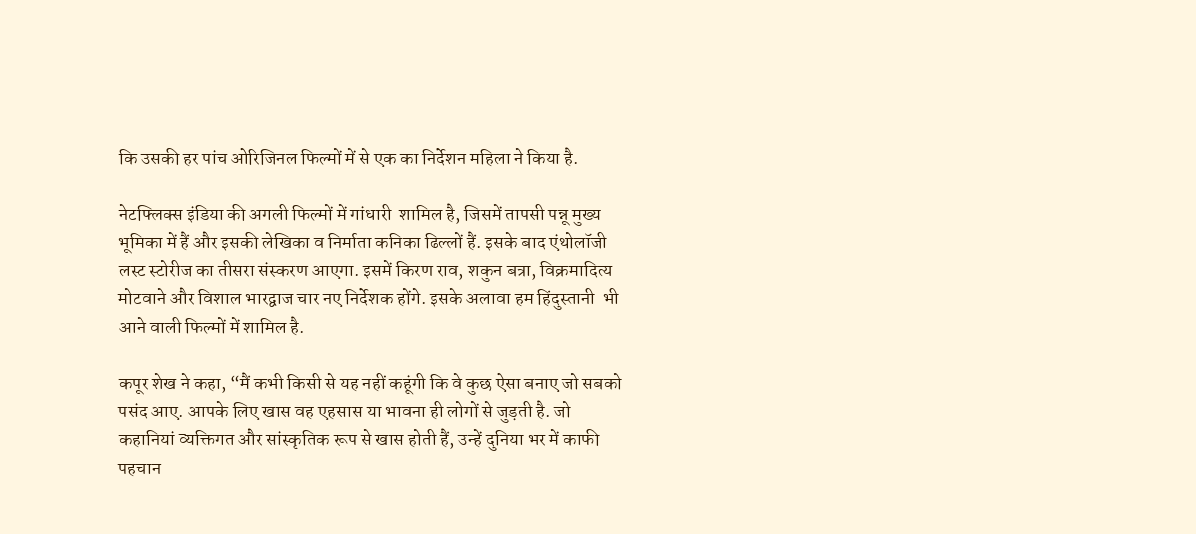कि उसकी हर पांच ओरिजिनल फिल्मों में से एक का निर्देशन महिला ने किया है.

नेटफ्लिक्स इंडिया की अगली फिल्मों में गांधारी  शामिल है, जिसमें तापसी पन्नू मुख्य भूमिका में हैं और इसकी लेखिका व निर्माता कनिका ढिल्लों हैं. इसके बाद एंथोलॉजी लस्ट स्टोरीज का तीसरा संस्करण आएगा. इसमें किरण राव, शकुन बत्रा, विक्रमादित्य मोटवाने और विशाल भारद्वाज चार नए निर्देशक होंगे. इसके अलावा हम हिंदुस्तानी  भी आने वाली फिल्मों में शामिल है.

कपूर शेख ने कहा, “मैं कभी किसी से यह नहीं कहूंगी कि वे कुछ ऐसा बनाए जो सबको पसंद आए. आपके लिए खास वह एहसास या भावना ही लोगों से जुड़ती है. जो कहानियां व्यक्तिगत और सांस्कृतिक रूप से खास होती हैं, उन्हें दुनिया भर में काफी पहचान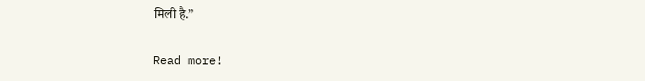मिली है.”

Read more!